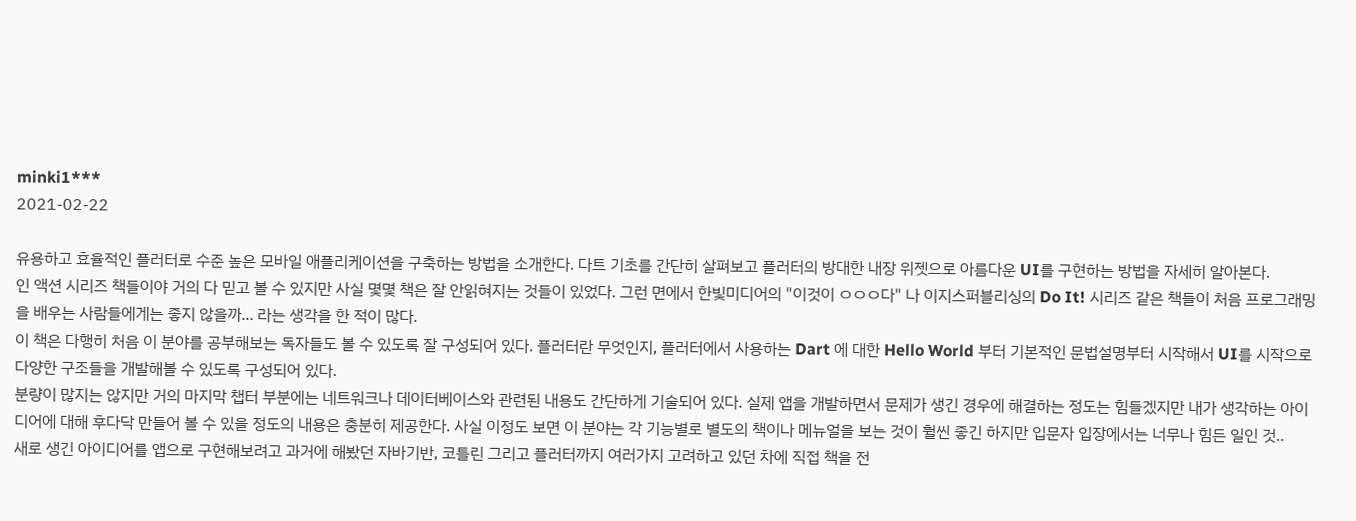minki1***
2021-02-22

유용하고 효율적인 플러터로 수준 높은 모바일 애플리케이션을 구축하는 방법을 소개한다. 다트 기초를 간단히 살펴보고 플러터의 방대한 내장 위젯으로 아름다운 UI를 구현하는 방법을 자세히 알아본다.
인 액션 시리즈 책들이야 거의 다 믿고 볼 수 있지만 사실 몇몇 책은 잘 안읽혀지는 것들이 있었다. 그런 면에서 한빛미디어의 "이것이 ㅇㅇㅇ다" 나 이지스퍼블리싱의 Do It! 시리즈 같은 책들이 처음 프로그래밍을 배우는 사람들에게는 좋지 않을까... 라는 생각을 한 적이 많다.
이 책은 다행히 처음 이 분야를 공부해보는 독자들도 볼 수 있도록 잘 구성되어 있다. 플러터란 무엇인지, 플러터에서 사용하는 Dart 에 대한 Hello World 부터 기본적인 문법설명부터 시작해서 UI를 시작으로 다양한 구조들을 개발해볼 수 있도록 구성되어 있다.
분량이 많지는 않지만 거의 마지막 챕터 부분에는 네트워크나 데이터베이스와 관련된 내용도 간단하게 기술되어 있다. 실제 앱을 개발하면서 문제가 생긴 경우에 해결하는 정도는 힘들겠지만 내가 생각하는 아이디어에 대해 후다닥 만들어 볼 수 있을 정도의 내용은 충분히 제공한다. 사실 이정도 보면 이 분야는 각 기능별로 별도의 책이나 메뉴얼을 보는 것이 훨씬 좋긴 하지만 입문자 입장에서는 너무나 힘든 일인 것..
새로 생긴 아이디어를 앱으로 구현해보려고 과거에 해봤던 자바기반, 코틀린 그리고 플러터까지 여러가지 고려하고 있던 차에 직접 책을 전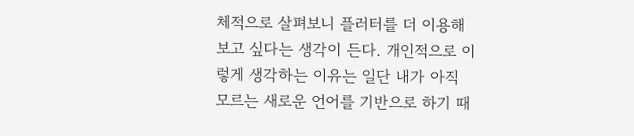체적으로 살펴보니 플러터를 더 이용해보고 싶다는 생각이 든다. 개인적으로 이렇게 생각하는 이유는 일단 내가 아직 모르는 새로운 언어를 기반으로 하기 때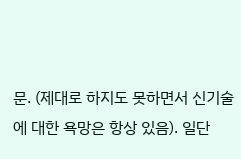문. (제대로 하지도 못하면서 신기술에 대한 욕망은 항상 있음). 일단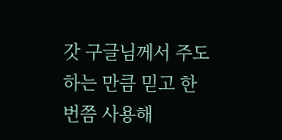갓 구글님께서 주도하는 만큼 믿고 한번쯤 사용해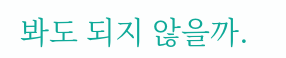봐도 되지 않을까.